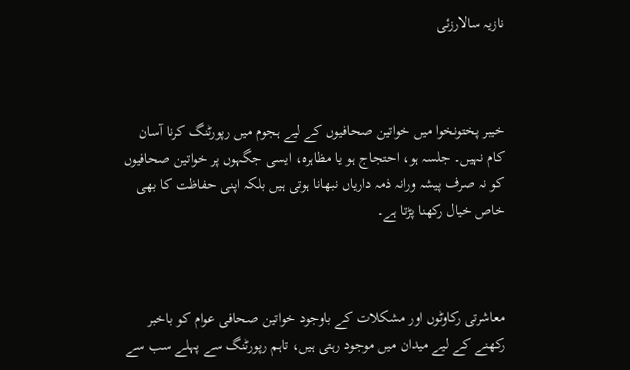نازیہ سالارزئی



خیبر پختونخوا میں خواتین صحافیوں کے لیے ہجوم میں رپورٹنگ کرنا آسان کام نہیں۔ جلسہ ہو، احتجاج ہو یا مظاہرہ، ایسی جگہوں پر خواتین صحافیوں کو نہ صرف پیشہ ورانہ ذمہ داریاں نبھانا ہوتی ہیں بلکہ اپنی حفاظت کا بھی خاص خیال رکھنا پڑتا ہے۔



معاشرتی رکاوٹوں اور مشکلات کے باوجود خواتین صحافی عوام کو باخبر رکھنے کے لیے میدان میں موجود رہتی ہیں، تاہم رپورٹنگ سے پہلے سب سے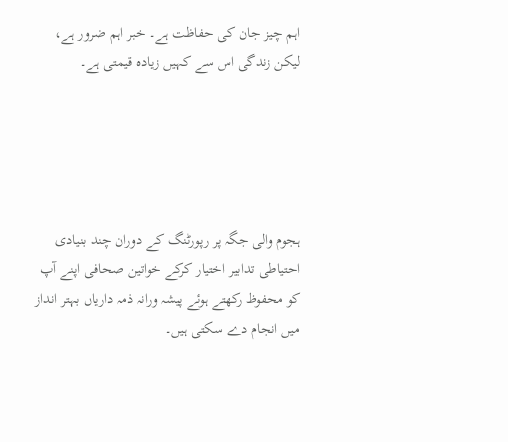اہم چیز جان کی حفاظت ہے۔ خبر اہم ضرور ہے، لیکن زندگی اس سے کہیں زیادہ قیمتی ہے۔





ہجوم والی جگہ پر رپورٹنگ کے دوران چند بنیادی احتیاطی تدابیر اختیار کرکے خواتین صحافی اپنے آپ کو محفوظ رکھتے ہوئے پیشہ ورانہ ذمہ داریاں بہتر انداز میں انجام دے سکتی ہیں۔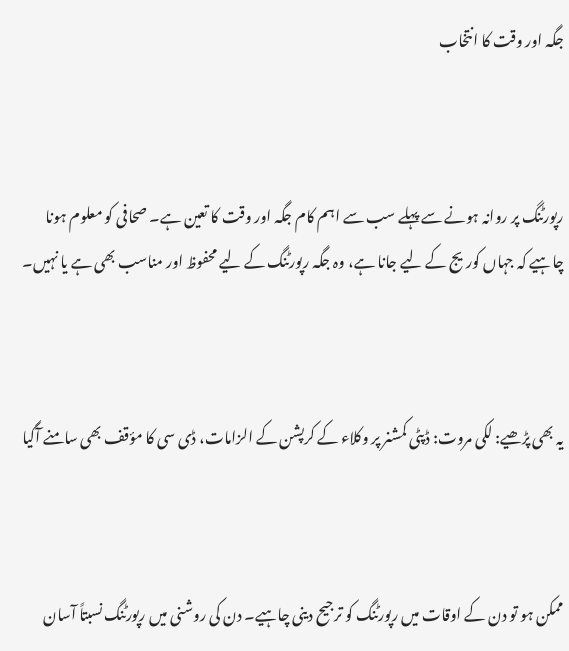جگہ اور وقت کا انتخاب



رپورٹنگ پر روانہ ہونے سے پہلے سب سے اہم کام جگہ اور وقت کا تعین ہے۔ صحافی کو معلوم ہونا چاہیے کہ جہاں کوریج کے لیے جانا ہے، وہ جگہ رپورٹنگ کے لیے محفوظ اور مناسب بھی ہے یا نہیں۔



یہ بھی پڑھیے: لکی مروت: ڈپٹی کمشنر پر وکلاء کے کرپشن کے الزامات، ڈی سی کا مؤقف بھی سامنے آگیا



ممکن ہو تو دن کے اوقات میں رپورٹنگ کو ترجیح دینی چاہیے۔ دن کی روشنی میں رپورٹنگ نسبتاً آسان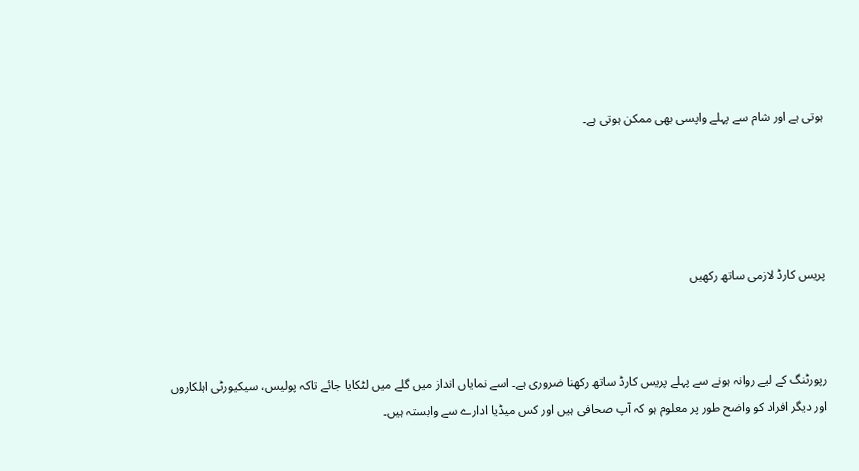ہوتی ہے اور شام سے پہلے واپسی بھی ممکن ہوتی ہے۔





پریس کارڈ لازمی ساتھ رکھیں



رپورٹنگ کے لیے روانہ ہونے سے پہلے پریس کارڈ ساتھ رکھنا ضروری ہے۔ اسے نمایاں انداز میں گلے میں لٹکایا جائے تاکہ پولیس، سیکیورٹی اہلکاروں اور دیگر افراد کو واضح طور پر معلوم ہو کہ آپ صحافی ہیں اور کس میڈیا ادارے سے وابستہ ہیں۔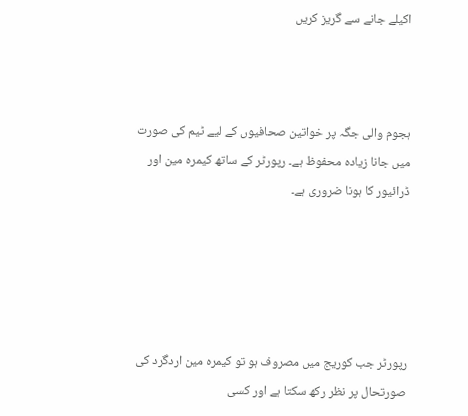اکیلے جانے سے گریز کریں



ہجوم والی جگہ پر خواتین صحافیوں کے لیے ٹیم کی صورت میں جانا زیادہ محفوظ ہے۔ رپورٹر کے ساتھ کیمرہ مین اور ڈرائیور کا ہونا ضروری ہے۔





رپورٹر جب کوریج میں مصروف ہو تو کیمرہ مین اردگرد کی صورتحال پر نظر رکھ سکتا ہے اور کسی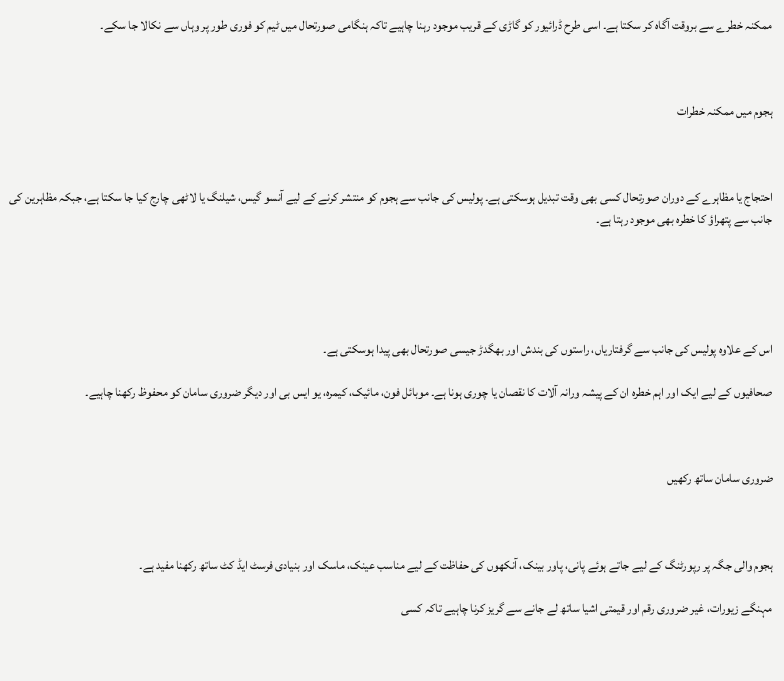ممکنہ خطرے سے بروقت آگاہ کر سکتا ہے۔ اسی طرح ڈرائیور کو گاڑی کے قریب موجود رہنا چاہیے تاکہ ہنگامی صورتحال میں ٹیم کو فوری طور پر وہاں سے نکالا جا سکے۔



ہجوم میں ممکنہ خطرات



احتجاج یا مظاہرے کے دوران صورتحال کسی بھی وقت تبدیل ہوسکتی ہے۔ پولیس کی جانب سے ہجوم کو منتشر کرنے کے لیے آنسو گیس، شیلنگ یا لاٹھی چارج کیا جا سکتا ہے، جبکہ مظاہرین کی جانب سے پتھراؤ کا خطرہ بھی موجود رہتا ہے۔





اس کے علاوہ پولیس کی جانب سے گرفتاریاں، راستوں کی بندش اور بھگدڑ جیسی صورتحال بھی پیدا ہوسکتی ہے۔

صحافیوں کے لیے ایک اور اہم خطرہ ان کے پیشہ ورانہ آلات کا نقصان یا چوری ہونا ہے۔ موبائل فون، مائیک، کیمرہ، یو ایس بی اور دیگر ضروری سامان کو محفوظ رکھنا چاہیے۔



ضروری سامان ساتھ رکھیں



ہجوم والی جگہ پر رپورٹنگ کے لیے جاتے ہوئے پانی، پاور بینک، آنکھوں کی حفاظت کے لیے مناسب عینک، ماسک اور بنیادی فرسٹ ایڈ کٹ ساتھ رکھنا مفید ہے۔

مہنگے زیورات، غیر ضروری رقم اور قیمتی اشیا ساتھ لے جانے سے گریز کرنا چاہیے تاکہ کسی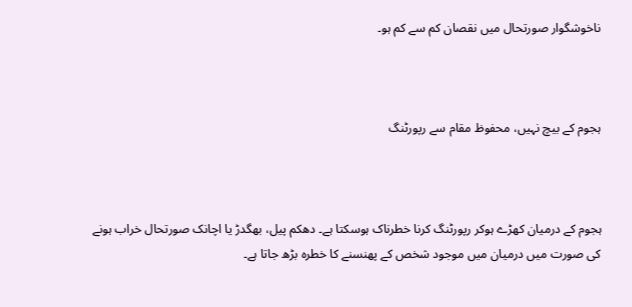ناخوشگوار صورتحال میں نقصان کم سے کم ہو۔



ہجوم کے بیچ نہیں، محفوظ مقام سے رپورٹنگ



ہجوم کے درمیان کھڑے ہوکر رپورٹنگ کرنا خطرناک ہوسکتا ہے۔ دھکم پیل، بھگدڑ یا اچانک صورتحال خراب ہونے کی صورت میں درمیان میں موجود شخص کے پھنسنے کا خطرہ بڑھ جاتا ہے۔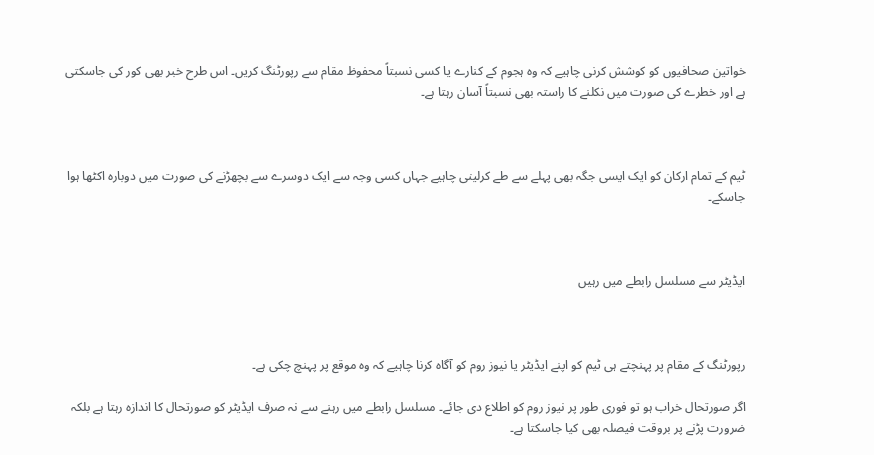خواتین صحافیوں کو کوشش کرنی چاہیے کہ وہ ہجوم کے کنارے یا کسی نسبتاً محفوظ مقام سے رپورٹنگ کریں۔ اس طرح خبر بھی کور کی جاسکتی ہے اور خطرے کی صورت میں نکلنے کا راستہ بھی نسبتاً آسان رہتا ہے۔



ٹیم کے تمام ارکان کو ایک ایسی جگہ بھی پہلے سے طے کرلینی چاہیے جہاں کسی وجہ سے ایک دوسرے سے بچھڑنے کی صورت میں دوبارہ اکٹھا ہوا جاسکے۔



ایڈیٹر سے مسلسل رابطے میں رہیں



رپورٹنگ کے مقام پر پہنچتے ہی ٹیم کو اپنے ایڈیٹر یا نیوز روم کو آگاہ کرنا چاہیے کہ وہ موقع پر پہنچ چکی ہے۔

اگر صورتحال خراب ہو تو فوری طور پر نیوز روم کو اطلاع دی جائے۔ مسلسل رابطے میں رہنے سے نہ صرف ایڈیٹر کو صورتحال کا اندازہ رہتا ہے بلکہ ضرورت پڑنے پر بروقت فیصلہ بھی کیا جاسکتا ہے۔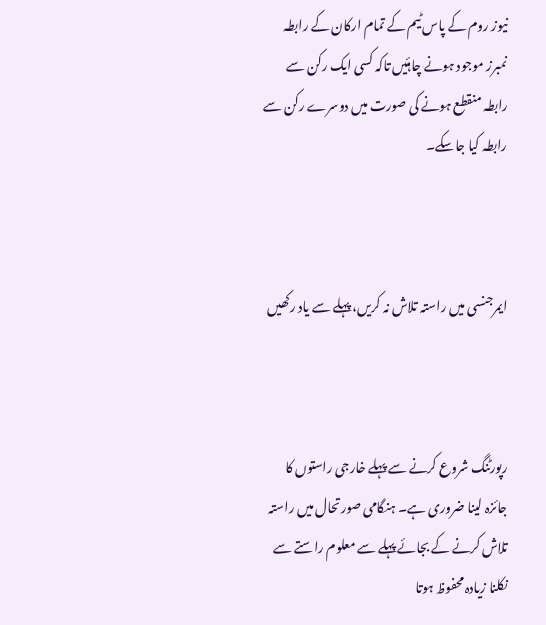نیوز روم کے پاس ٹیم کے تمام ارکان کے رابطہ نمبرز موجود ہونے چاہئیں تاکہ کسی ایک رکن سے رابطہ منقطع ہونے کی صورت میں دوسرے رکن سے رابطہ کیا جاسکے۔



ایمرجنسی میں راستہ تلاش نہ کریں، پہلے سے یاد رکھیں



رپورٹنگ شروع کرنے سے پہلے خارجی راستوں کا جائزہ لینا ضروری ہے۔ ہنگامی صورتحال میں راستہ تلاش کرنے کے بجائے پہلے سے معلوم راستے سے نکلنا زیادہ محفوظ ہوتا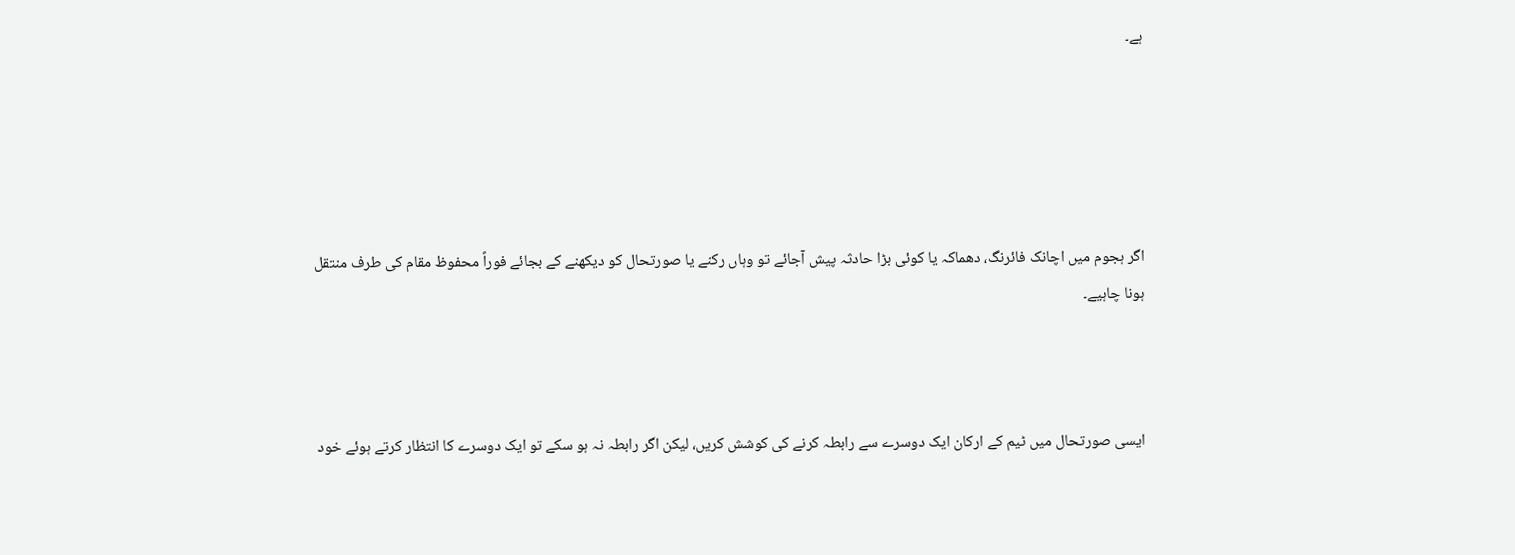ہے۔





اگر ہجوم میں اچانک فائرنگ، دھماکہ یا کوئی بڑا حادثہ پیش آجائے تو وہاں رکنے یا صورتحال کو دیکھنے کے بجائے فوراً محفوظ مقام کی طرف منتقل ہونا چاہیے۔



ایسی صورتحال میں ٹیم کے ارکان ایک دوسرے سے رابطہ کرنے کی کوشش کریں، لیکن اگر رابطہ نہ ہو سکے تو ایک دوسرے کا انتظار کرتے ہوئے خود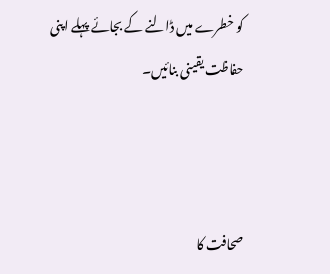کو خطرے میں ڈالنے کے بجائے پہلے اپنی حفاظت یقینی بنائیں۔



صحافت کا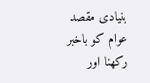بنیادی مقصد عوام کو باخبر رکھنا اور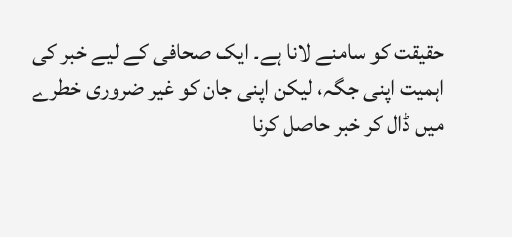حقیقت کو سامنے لانا ہے۔ ایک صحافی کے لیے خبر کی اہمیت اپنی جگہ، لیکن اپنی جان کو غیر ضروری خطرے میں ڈال کر خبر حاصل کرنا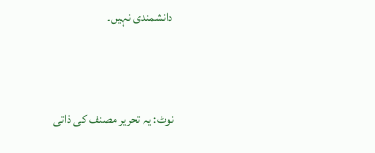دانشمندی نہیں۔



نوٹ: یہ تحریر مصنف کی ذاتی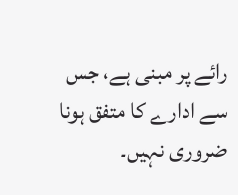رائے پر مبنی ہے، جس سے ادارے کا متفق ہونا ضروری نہیں۔